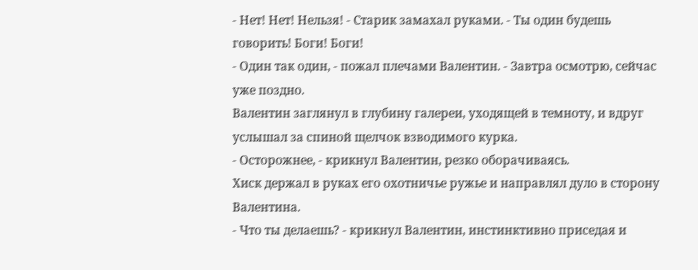- Нет! Нет! Нельзя! - Старик замахал руками. - Ты один будешь говорить! Боги! Боги!
- Один так один, - пожал плечами Валентин. - Завтра осмотрю, сейчас уже поздно.
Валентин заглянул в глубину галереи, уходящей в темноту, и вдруг услышал за спиной щелчок взводимого курка.
- Осторожнее, - крикнул Валентин, резко оборачиваясь.
Хиск держал в руках его охотничье ружье и направлял дуло в сторону Валентина.
- Что ты делаешь? - крикнул Валентин, инстинктивно приседая и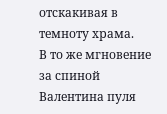отскакивая в темноту храма.
В то же мгновение за спиной Валентина пуля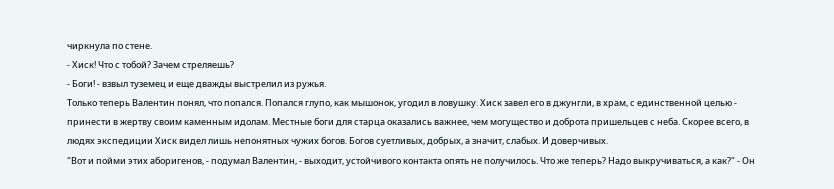чиркнула по стене.
- Хиск! Что с тобой? Зачем стреляешь?
- Боги! - взвыл туземец и еще дважды выстрелил из ружья.
Только теперь Валентин понял, что попался. Попался глупо, как мышонок, угодил в ловушку. Хиск завел его в джунгли, в храм, с единственной целью - принести в жертву своим каменным идолам. Местные боги для старца оказались важнее, чем могущество и доброта пришельцев с неба. Скорее всего, в людях экспедиции Хиск видел лишь непонятных чужих богов. Богов суетливых, добрых, а значит, слабых. И доверчивых.
"Вот и пойми этих аборигенов, - подумал Валентин, - выходит, устойчивого контакта опять не получилось. Что же теперь? Надо выкручиваться, а как?" - Он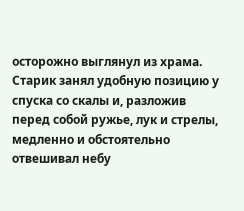осторожно выглянул из храма.
Старик занял удобную позицию у спуска со скалы и, разложив перед собой ружье, лук и стрелы, медленно и обстоятельно отвешивал небу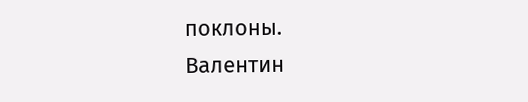поклоны.
Валентин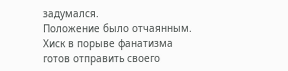задумался.
Положение было отчаянным. Хиск в порыве фанатизма готов отправить своего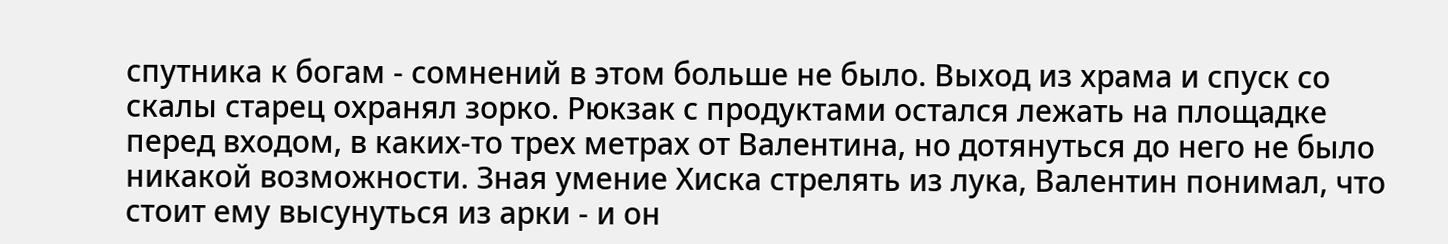спутника к богам - сомнений в этом больше не было. Выход из храма и спуск со скалы старец охранял зорко. Рюкзак с продуктами остался лежать на площадке перед входом, в каких-то трех метрах от Валентина, но дотянуться до него не было никакой возможности. Зная умение Хиска стрелять из лука, Валентин понимал, что стоит ему высунуться из арки - и он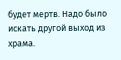будет мертв. Надо было искать другой выход из храма.